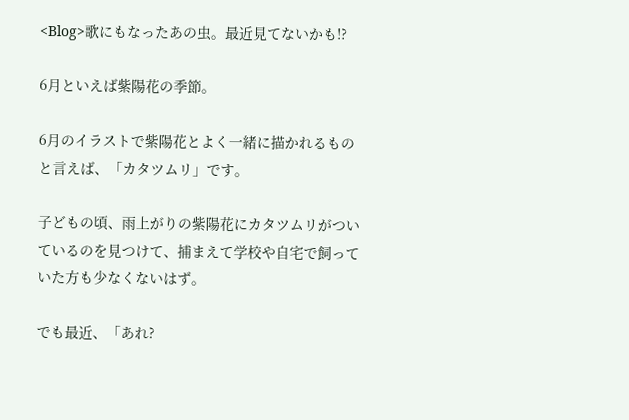<Blog>歌にもなったあの虫。最近見てないかも!?

6月といえば紫陽花の季節。

6月のイラストで紫陽花とよく一緒に描かれるものと言えば、「カタツムリ」です。

子どもの頃、雨上がりの紫陽花にカタツムリがついているのを見つけて、捕まえて学校や自宅で飼っていた方も少なくないはず。

でも最近、「あれ?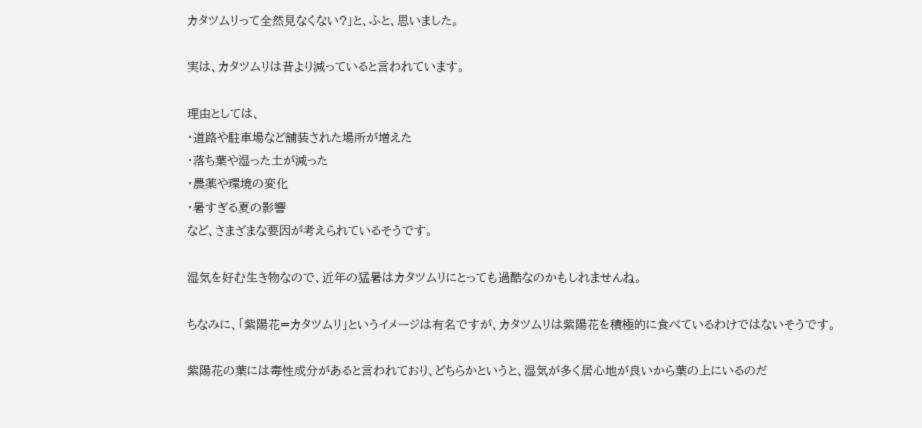カタツムリって全然見なくない?」と、ふと、思いました。

実は、カタツムリは昔より減っていると言われています。

理由としては、
・道路や駐車場など舗装された場所が増えた
・落ち葉や湿った土が減った
・農薬や環境の変化
・暑すぎる夏の影響
など、さまざまな要因が考えられているそうです。

湿気を好む生き物なので、近年の猛暑はカタツムリにとっても過酷なのかもしれませんね。

ちなみに、「紫陽花=カタツムリ」というイメージは有名ですが、カタツムリは紫陽花を積極的に食べているわけではないそうです。

紫陽花の葉には毒性成分があると言われており、どちらかというと、湿気が多く居心地が良いから葉の上にいるのだ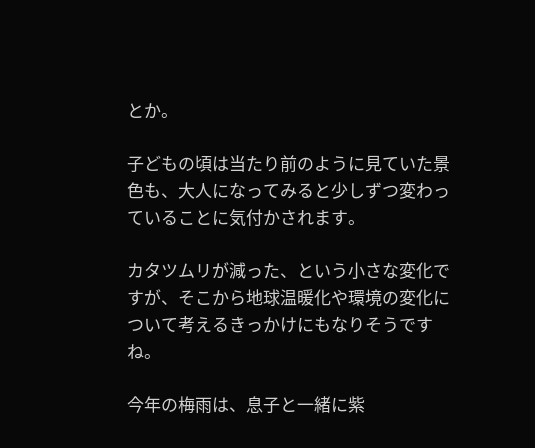とか。

子どもの頃は当たり前のように見ていた景色も、大人になってみると少しずつ変わっていることに気付かされます。

カタツムリが減った、という小さな変化ですが、そこから地球温暖化や環境の変化について考えるきっかけにもなりそうですね。

今年の梅雨は、息子と一緒に紫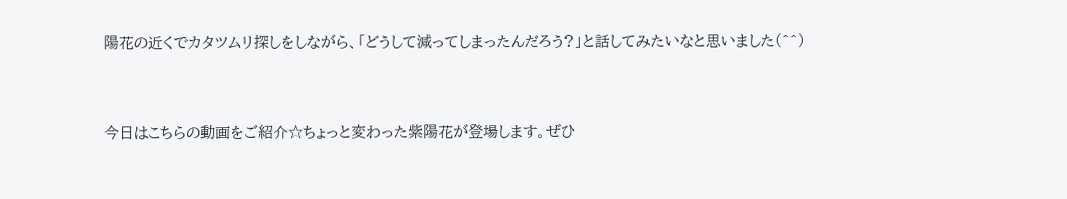陽花の近くでカタツムリ探しをしながら、「どうして減ってしまったんだろう?」と話してみたいなと思いました(^^)


今日はこちらの動画をご紹介☆ちょっと変わった紫陽花が登場します。ぜひ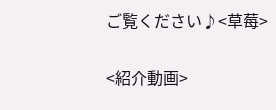ご覧ください♪<草莓>

<紹介動画>